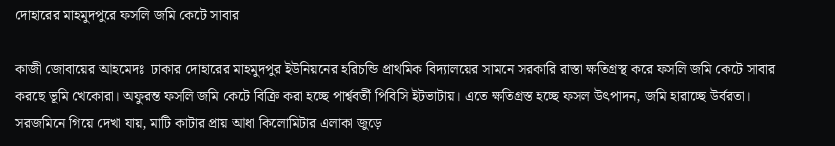দোহারের মাহমুদপুরে ফসলি জমি কেটে সাবার

কাজী জোবায়ের আহমেদঃ  ঢাকার দোহারের মাহমুদপুর ইউনিয়নের হরিচন্ডি প্রাথমিক বিদ্যালয়ের সামনে সরকারি রাস্তা ক্ষতিগ্রস্থ করে ফসলি জমি কেটে সাবার করছে ভূমি খেকোরা। অফুরন্ত ফসলি জমি কেটে বিক্রি করা হচ্ছে পার্শ্ববর্তী পিবিসি ইটভাটায়। এতে ক্ষতিগ্রস্ত হচ্ছে ফসল উৎপাদন, জমি হারাচ্ছে উর্বরতা। সরজমিনে গিয়ে দেখা যায়, মাটি কাটার প্রায় আধা কিলোমিটার এলাকা জুড়ে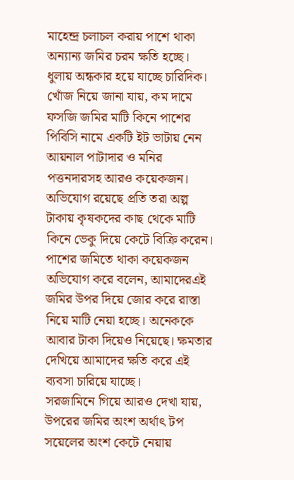মাহেন্দ্র চলাচল করায় পাশে থাকা অন্যান্য জমির চরম ক্ষতি হচ্ছে। ধুলায় অন্ধকার হয়ে যাচ্ছে চারিদিক।
খোঁজ নিয়ে জানা যায়, কম দামে ফসজি জমির মাটি কিনে পাশের পিবিসি নামে একটি ইট ভাটায় নেন আয়নাল পাটাদার ও মনির পত্তনদারসহ আরও কয়েকজন। অভিযোগ রয়েছে প্রতি তরা অল্প টাকায় কৃষকদের কাছ থেকে মাটি কিনে ভেকু দিয়ে কেটে বিক্রি করেন।
পাশের জমিতে থাকা কয়েকজন অভিযোগ করে বলেন, আমাদেরএই জমির উপর দিয়ে জোর করে রাস্তা নিয়ে মাটি নেয়া হচ্ছে। অনেককে আবার টাকা দিয়েও নিয়েছে। ক্ষমতার দেখিয়ে আমাদের ক্ষতি করে এই ব্যবসা চারিয়ে যাচ্ছে।
সরজামিনে গিয়ে আরও দেখা যায়, উপরের জমির অংশ অর্থাৎ টপ সয়েলের অংশ কেটে নেয়ায়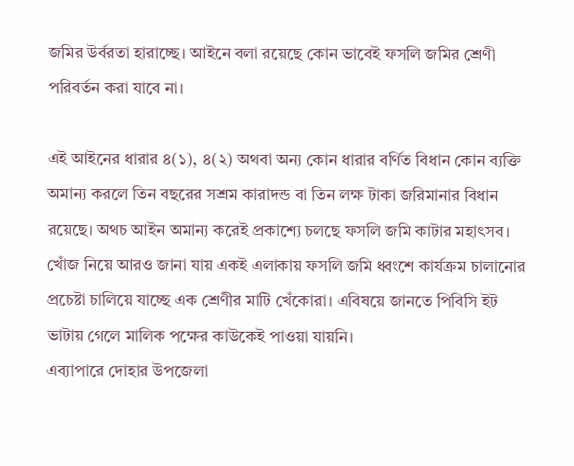জমির উর্বরতা হারাচ্ছে। আইনে বলা রয়েছে কোন ভাবেই ফসলি জমির শ্রেণী পরিবর্তন করা যাবে না।

এই আইনের ধারার ৪(১), ৪(২) অথবা অন্য কোন ধারার বর্ণিত বিধান কোন ব্যক্তি অমান্য করলে তিন বছরের সশ্রম কারাদন্ড বা তিন লক্ষ টাকা জরিমানার বিধান রয়েছে। অথচ আইন অমান্য করেই প্রকাশ্যে চলছে ফসলি জমি কাটার মহাৎসব। খোঁজ নিয়ে আরও জানা যায় একই এলাকায় ফসলি জমি ধ্বংশে কার্যক্রম চালানোর প্রচেষ্টা চালিয়ে যাচ্ছে এক শ্রেণীর মাটি খেঁকোরা। এবিষয়ে জানতে পিবিসি ইট ভাটায় গেলে মালিক পক্ষের কাউকেই পাওয়া যায়নি।
এব্যাপারে দোহার উপজেলা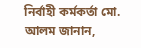নির্বাহী কর্মকর্তা মো. আলম জানান,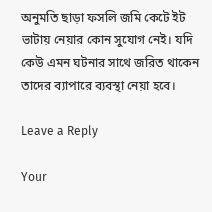অনুমতি ছাড়া ফসলি জমি কেটে ইট ভাটায় নেয়ার কোন সুযোগ নেই। যদি কেউ এমন ঘটনার সাথে জরিত থাকেন তাদের ব্যাপারে ব্যবস্থা নেয়া হবে।

Leave a Reply

Your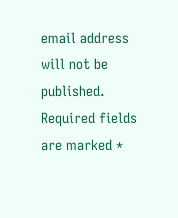email address will not be published. Required fields are marked *